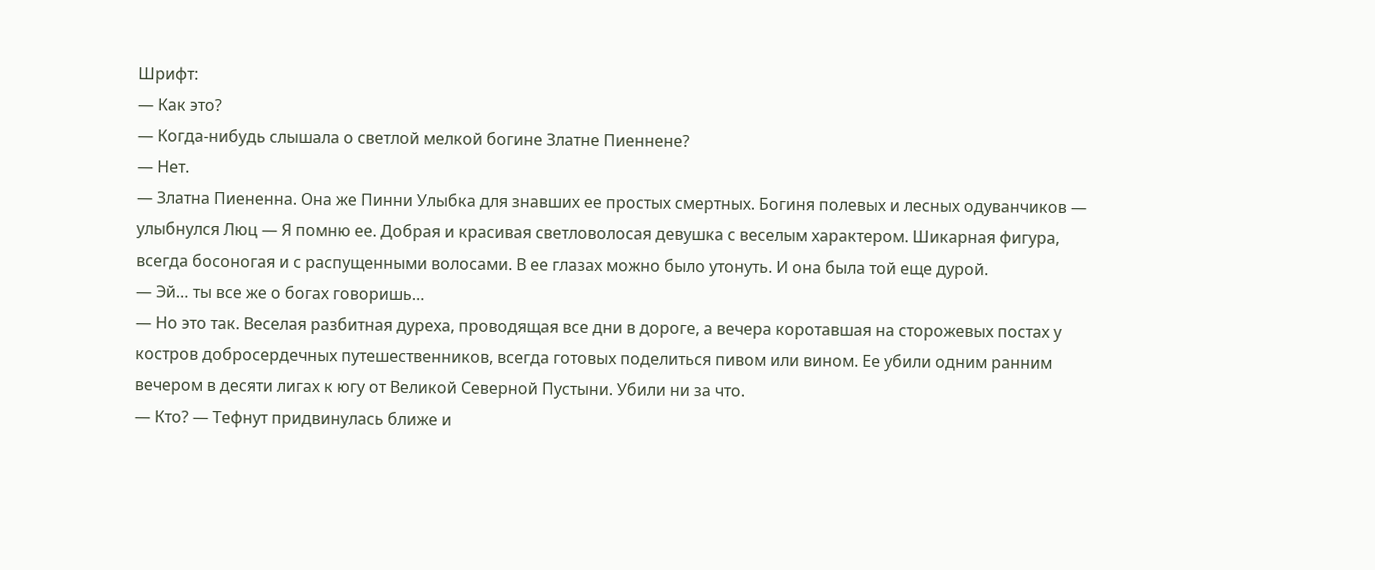Шрифт:
— Как это?
— Когда-нибудь слышала о светлой мелкой богине Златне Пиеннене?
— Нет.
— Златна Пиененна. Она же Пинни Улыбка для знавших ее простых смертных. Богиня полевых и лесных одуванчиков — улыбнулся Люц — Я помню ее. Добрая и красивая светловолосая девушка с веселым характером. Шикарная фигура, всегда босоногая и с распущенными волосами. В ее глазах можно было утонуть. И она была той еще дурой.
— Эй… ты все же о богах говоришь…
— Но это так. Веселая разбитная дуреха, проводящая все дни в дороге, а вечера коротавшая на сторожевых постах у костров добросердечных путешественников, всегда готовых поделиться пивом или вином. Ее убили одним ранним вечером в десяти лигах к югу от Великой Северной Пустыни. Убили ни за что.
— Кто? — Тефнут придвинулась ближе и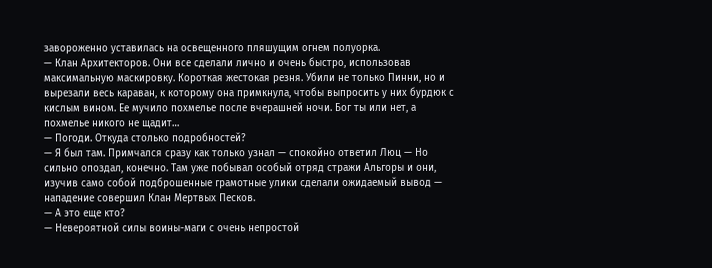завороженно уставилась на освещенного пляшущим огнем полуорка.
— Клан Архитекторов. Они все сделали лично и очень быстро, использовав максимальную маскировку. Короткая жестокая резня. Убили не только Пинни, но и вырезали весь караван, к которому она примкнула, чтобы выпросить у них бурдюк с кислым вином. Ее мучило похмелье после вчерашней ночи. Бог ты или нет, а похмелье никого не щадит…
— Погоди. Откуда столько подробностей?
— Я был там. Примчался сразу как только узнал — спокойно ответил Люц — Но сильно опоздал, конечно. Там уже побывал особый отряд стражи Альгоры и они, изучив само собой подброшенные грамотные улики сделали ожидаемый вывод — нападение совершил Клан Мертвых Песков.
— А это еще кто?
— Невероятной силы воины-маги с очень непростой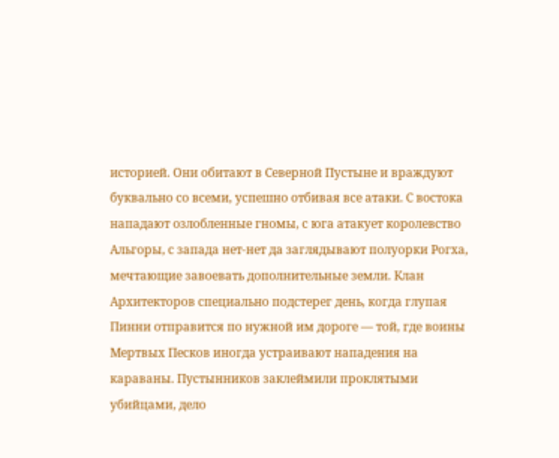историей. Они обитают в Северной Пустыне и враждуют буквально со всеми, успешно отбивая все атаки. С востока нападают озлобленные гномы, с юга атакует королевство Альгоры, с запада нет-нет да заглядывают полуорки Рогха, мечтающие завоевать дополнительные земли. Клан Архитекторов специально подстерег день, когда глупая Пинни отправится по нужной им дороге — той, где воины Мертвых Песков иногда устраивают нападения на караваны. Пустынников заклеймили проклятыми убийцами, дело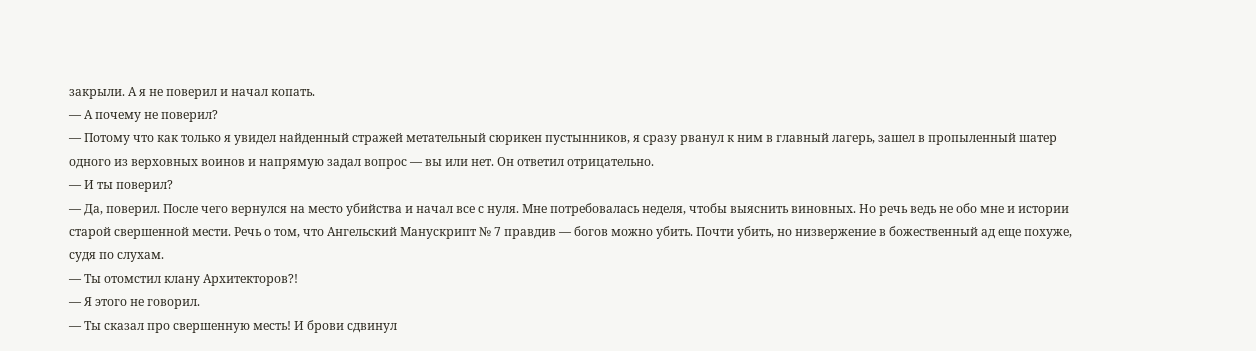закрыли. А я не поверил и начал копать.
— А почему не поверил?
— Потому что как только я увидел найденный стражей метательный сюрикен пустынников, я сразу рванул к ним в главный лагерь, зашел в пропыленный шатер одного из верховных воинов и напрямую задал вопрос — вы или нет. Он ответил отрицательно.
— И ты поверил?
— Да, поверил. После чего вернулся на место убийства и начал все с нуля. Мне потребовалась неделя, чтобы выяснить виновных. Но речь ведь не обо мне и истории старой свершенной мести. Речь о том, что Ангельский Манускрипт № 7 правдив — богов можно убить. Почти убить, но низвержение в божественный ад еще похуже, судя по слухам.
— Ты отомстил клану Архитекторов?!
— Я этого не говорил.
— Ты сказал про свершенную месть! И брови сдвинул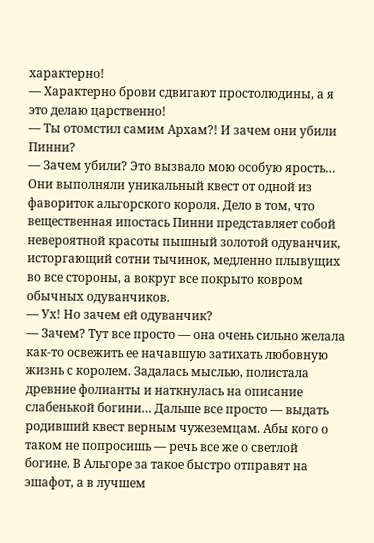характерно!
— Характерно брови сдвигают простолюдины, а я это делаю царственно!
— Ты отомстил самим Архам?! И зачем они убили Пинни?
— Зачем убили? Это вызвало мою особую ярость… Они выполняли уникальный квест от одной из фавориток альгорского короля. Дело в том, что вещественная ипостась Пинни представляет собой невероятной красоты пышный золотой одуванчик, исторгающий сотни тычинок, медленно плывущих во все стороны, а вокруг все покрыто ковром обычных одуванчиков.
— Ух! Но зачем ей одуванчик?
— Зачем? Тут все просто — она очень сильно желала как-то освежить ее начавшую затихать любовную жизнь с королем. Задалась мыслью, полистала древние фолианты и наткнулась на описание слабенькой богини… Дальше все просто — выдать родивший квест верным чужеземцам. Абы кого о таком не попросишь — речь все же о светлой богине. В Альгоре за такое быстро отправят на эшафот, а в лучшем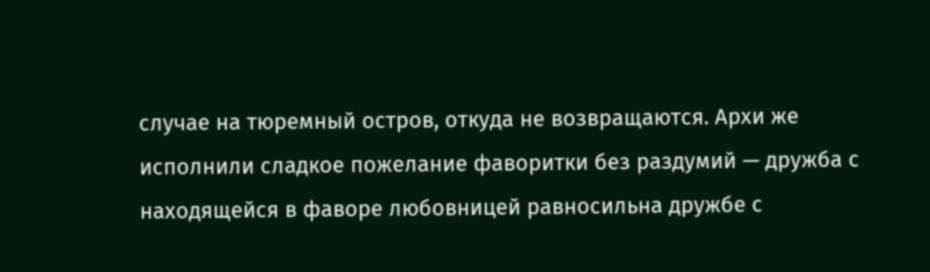случае на тюремный остров, откуда не возвращаются. Архи же исполнили сладкое пожелание фаворитки без раздумий — дружба с находящейся в фаворе любовницей равносильна дружбе с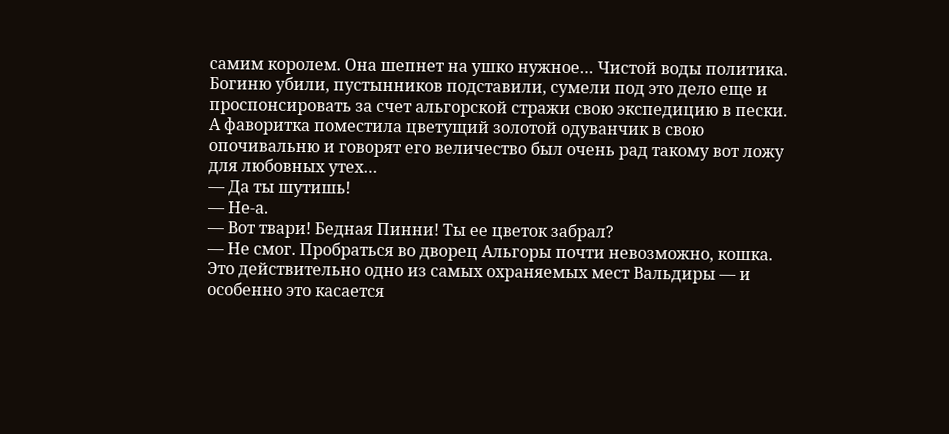самим королем. Она шепнет на ушко нужное… Чистой воды политика. Богиню убили, пустынников подставили, сумели под это дело еще и проспонсировать за счет альгорской стражи свою экспедицию в пески. А фаворитка поместила цветущий золотой одуванчик в свою опочивальню и говорят его величество был очень рад такому вот ложу для любовных утех…
— Да ты шутишь!
— Не-а.
— Вот твари! Бедная Пинни! Ты ее цветок забрал?
— Не смог. Пробраться во дворец Альгоры почти невозможно, кошка. Это действительно одно из самых охраняемых мест Вальдиры — и особенно это касается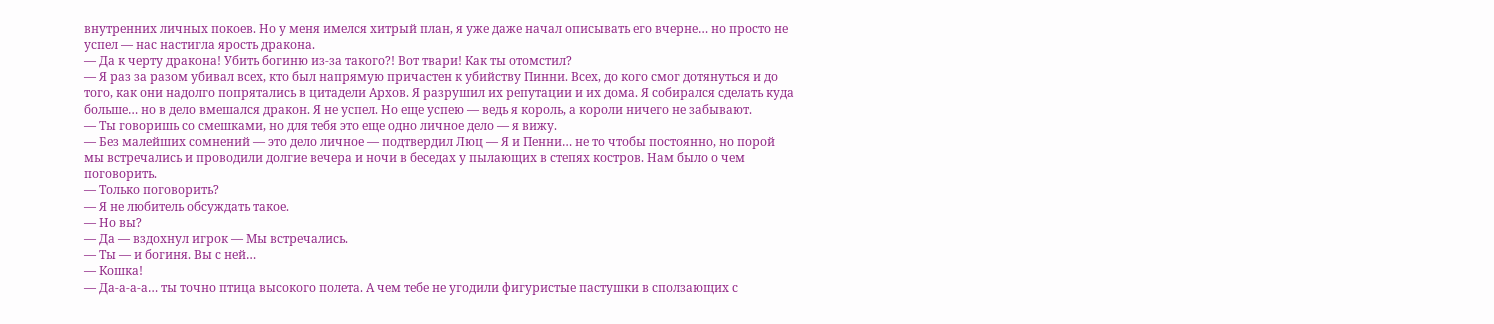внутренних личных покоев. Но у меня имелся хитрый план, я уже даже начал описывать его вчерне… но просто не успел — нас настигла ярость дракона.
— Да к черту дракона! Убить богиню из-за такого?! Вот твари! Как ты отомстил?
— Я раз за разом убивал всех, кто был напрямую причастен к убийству Пинни. Всех, до кого смог дотянуться и до того, как они надолго попрятались в цитадели Архов. Я разрушил их репутации и их дома. Я собирался сделать куда больше… но в дело вмешался дракон. Я не успел. Но еще успею — ведь я король, а короли ничего не забывают.
— Ты говоришь со смешками, но для тебя это еще одно личное дело — я вижу.
— Без малейших сомнений — это дело личное — подтвердил Люц — Я и Пенни… не то чтобы постоянно, но порой мы встречались и проводили долгие вечера и ночи в беседах у пылающих в степях костров. Нам было о чем поговорить.
— Только поговорить?
— Я не любитель обсуждать такое.
— Но вы?
— Да — вздохнул игрок — Мы встречались.
— Ты — и богиня. Вы с ней…
— Кошка!
— Да-а-а-а… ты точно птица высокого полета. А чем тебе не угодили фигуристые пастушки в сползающих с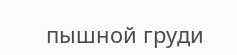пышной груди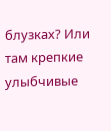блузках? Или там крепкие улыбчивые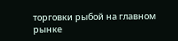торговки рыбой на главном рынке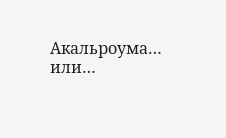Акальроума… или…